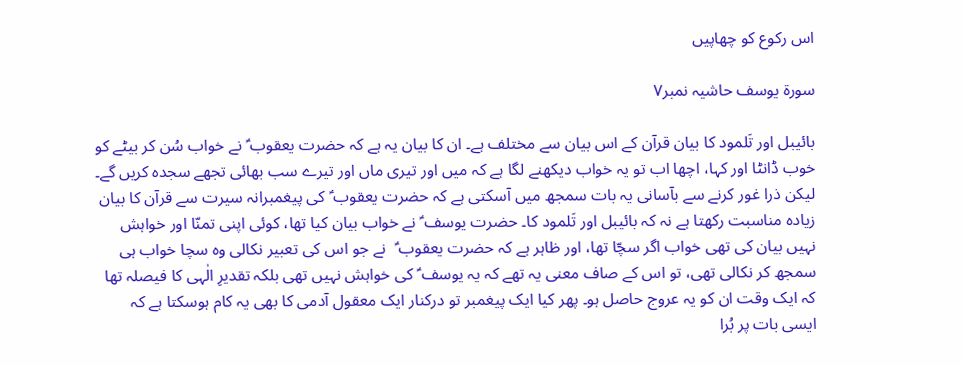اس رکوع کو چھاپیں

سورة یوسف حاشیہ نمبر۷

بائیبل اور تَلمود کا بیان قرآن کے اس بیان سے مختلف ہے۔ ان کا بیان یہ ہے کہ حضرت یعقوب ؑ نے خواب سُن کر بیٹے کو خوب ڈانٹا اور کہا، اچھا اب تو یہ خواب دیکھنے لگا ہے کہ میں اور تیری ماں اور تیرے سب بھائی تجھے سجدہ کریں گے۔  لیکن ذرا غور کرنے سے بآسانی یہ بات سمجھ میں آسکتی ہے کہ حضرت یعقوب ؑ کی پیغمبرانہ سیرت سے قرآن کا بیان زیادہ مناسبت رکھتا ہے نہ کہ بائیبل اور تَلمود کا۔ حضرت یوسف ؑ نے خواب بیان کیا تھا، کوئی اپنی تمنّا اور خواہش نہیں بیان کی تھی خواب اگر سچّا تھا، اور ظاہر ہے کہ حضرت یعقوب ؑ  نے جو اس کی تعبیر نکالی وہ سچا خواب ہی سمجھ کر نکالی تھی، تو اس کے صاف معنی یہ تھے کہ یہ یوسف ؑ کی خواہش نہیں تھی بلکہ تقدیرِ الٰہی کا فیصلہ تھا کہ ایک وقت ان کو یہ عروج حاصل ہو۔ پھر کیا ایک پیغمبر تو درکنار ایک معقول آدمی کا بھی یہ کام ہوسکتا ہے کہ ایسی بات پر بُرا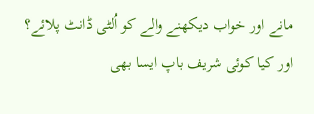مانے اور خواب دیکھنے والے کو اُلٹی ڈانٹ پلائے؟ اور کیا کوئی شریف باپ ایسا بھی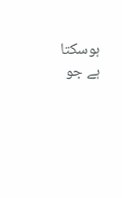ہوسکتا  ہے جو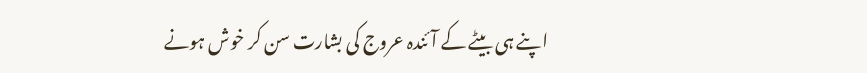اپنے ہی بیٹے کے آئندہ عروج کی بشارت سن کر خوش ہونے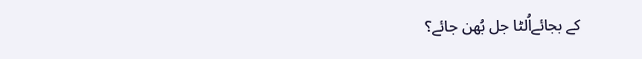کے بجائےاُلٹا جل بُھن جائے؟